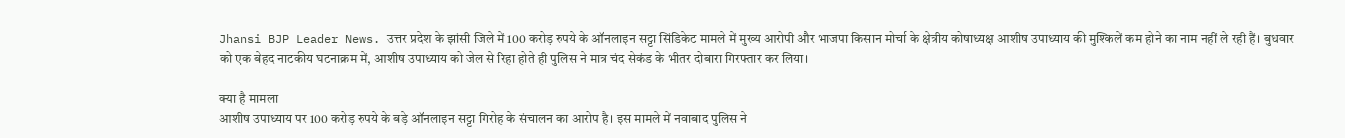Jhansi BJP Leader News. उत्तर प्रदेश के झांसी जिले में 100 करोड़ रुपये के ऑनलाइन सट्टा सिंडिकेट मामले में मुख्य आरोपी और भाजपा किसान मोर्चा के क्षेत्रीय कोषाध्यक्ष आशीष उपाध्याय की मुश्किलें कम होने का नाम नहीं ले रही हैं। बुधवार को एक बेहद नाटकीय घटनाक्रम में, आशीष उपाध्याय को जेल से रिहा होते ही पुलिस ने मात्र चंद सेकंड के भीतर दोबारा गिरफ्तार कर लिया।

क्या है मामला
आशीष उपाध्याय पर 100 करोड़ रुपये के बड़े ऑनलाइन सट्टा गिरोह के संचालन का आरोप है। इस मामले में नवाबाद पुलिस ने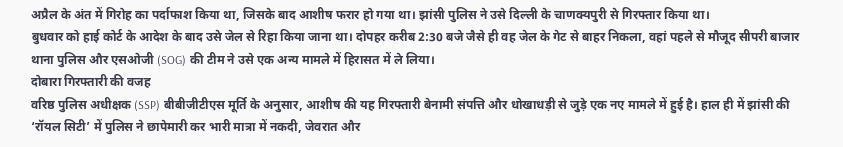अप्रैल के अंत में गिरोह का पर्दाफाश किया था, जिसके बाद आशीष फरार हो गया था। झांसी पुलिस ने उसे दिल्ली के चाणक्यपुरी से गिरफ्तार किया था।
बुधवार को हाई कोर्ट के आदेश के बाद उसे जेल से रिहा किया जाना था। दोपहर करीब 2:30 बजे जैसे ही वह जेल के गेट से बाहर निकला, वहां पहले से मौजूद सीपरी बाजार थाना पुलिस और एसओजी (SOG) की टीम ने उसे एक अन्य मामले में हिरासत में ले लिया।
दोबारा गिरफ्तारी की वजह
वरिष्ठ पुलिस अधीक्षक (SSP) बीबीजीटीएस मूर्ति के अनुसार, आशीष की यह गिरफ्तारी बेनामी संपत्ति और धोखाधड़ी से जुड़े एक नए मामले में हुई है। हाल ही में झांसी की ‘रॉयल सिटी’ में पुलिस ने छापेमारी कर भारी मात्रा में नकदी, जेवरात और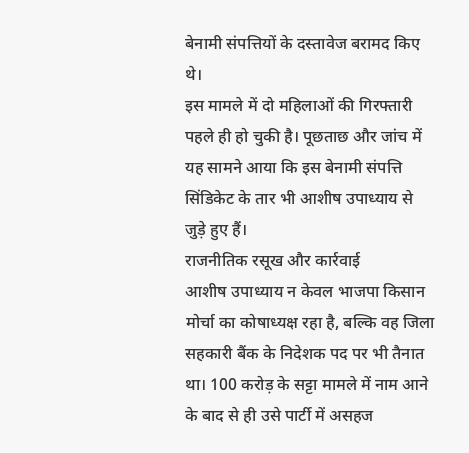बेनामी संपत्तियों के दस्तावेज बरामद किए थे।
इस मामले में दो महिलाओं की गिरफ्तारी पहले ही हो चुकी है। पूछताछ और जांच में यह सामने आया कि इस बेनामी संपत्ति सिंडिकेट के तार भी आशीष उपाध्याय से जुड़े हुए हैं।
राजनीतिक रसूख और कार्रवाई
आशीष उपाध्याय न केवल भाजपा किसान मोर्चा का कोषाध्यक्ष रहा है, बल्कि वह जिला सहकारी बैंक के निदेशक पद पर भी तैनात था। 100 करोड़ के सट्टा मामले में नाम आने के बाद से ही उसे पार्टी में असहज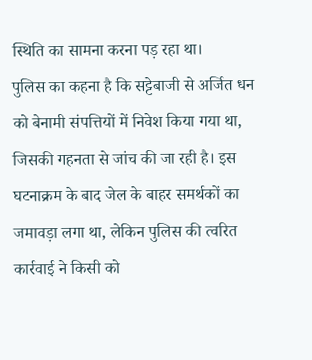स्थिति का सामना करना पड़ रहा था।
पुलिस का कहना है कि सट्टेबाजी से अर्जित धन को बेनामी संपत्तियों में निवेश किया गया था, जिसकी गहनता से जांच की जा रही है। इस घटनाक्रम के बाद जेल के बाहर समर्थकों का जमावड़ा लगा था, लेकिन पुलिस की त्वरित कार्रवाई ने किसी को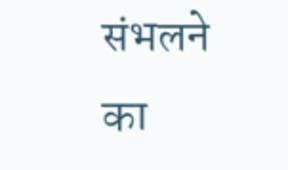संभलने का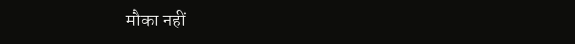मौका नहीं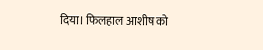दिया। फिलहाल आशीष को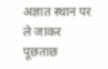अज्ञात स्थान पर ले जाकर पूछताछ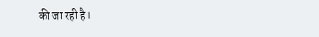की जा रही है।